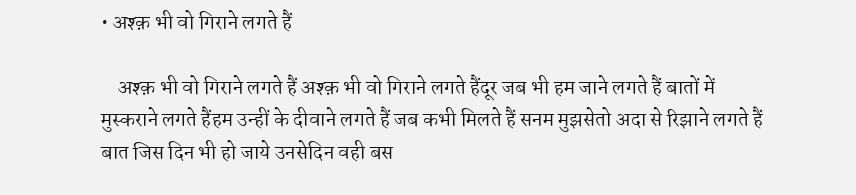• अश्क़ भी वो गिराने लगते हैं

    अश्क़ भी वो गिराने लगते हैं अश्क़ भी वो गिराने लगते हैंदूर जब भी हम जाने लगते हैं बातों में मुस्कराने लगते हैंहम उन्हीं के दीवाने लगते हैं जब कभी मिलते हैं सनम मुझसेतो अदा से रिझाने लगते हैं बात जिस दिन भी हो जाये उनसेदिन वही बस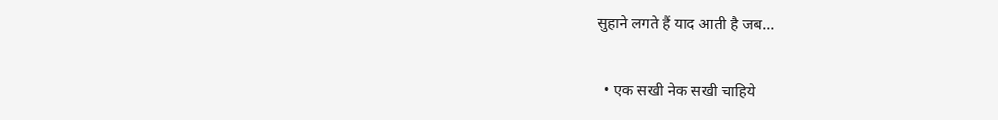सुहाने लगते हैं याद आती है जब…

  • एक सखी नेक सखी चाहिये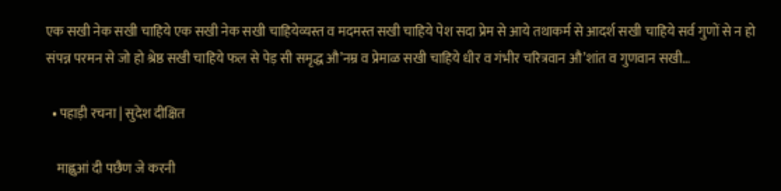एक सखी नेक सखी चाहिये एक सखी नेक सखी चाहियेव्यस्त व मदमस्त सखी चाहिये पेश सदा प्रेम से आये तथाकर्म से आदर्श सखी चाहिये सर्व गुणों से न हो संपन्न परमन से जो हो श्रेष्ठ सखी चाहिये फल से पेड़ सी समृद्ध औ’नम्र व प्रेमाळ सखी चाहिये धीर व गंभीर चरित्रवान औ’शांत व गुणवान सखी…

  • पहाड़ी रचना | सुदेश दीक्षित

    माह्णुआं दी पछैण जे करनी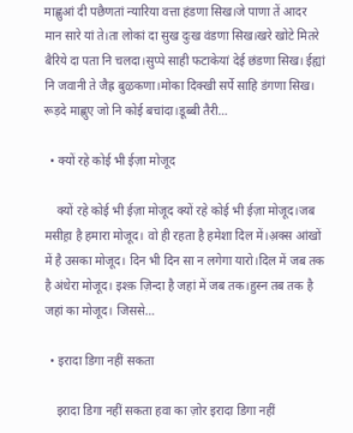माह्णुआं दी पछैणतां न्यारिया वत्ता हंडणा सिख।जे पाणा तें आदर मान सारे यां ते।ता लोकां दा सुख दुःख वंडणा सिख।खरे खोटे मितरे बैरिये दा पता नि चलदा।सुप्पे साही फटाकेयां देई छंडणा सिख। ईह्यां नि जवानी ते जैह्र बुऴकणा।मोका दिक्खी सर्पे साहि डंगणा सिख। रूड़दे माह्णुए जो नि कोई बचांदा।डूब्बी तैरी…

  • क्यों रहे कोई भी ईज़ा मोजूद

    क्यों रहे कोई भी ईज़ा मोजूद क्यों रहे कोई भी ईज़ा मोजूद।जब मसीह़ा है हमारा मोजूद। वो ही रहता है हमेशा दिल में।अ़क्स आंखों में है उसका मोजूद। दिन भी दिन सा न लगेगा यारो।दिल में जब तक है अंधेरा मोजूद। इश्क़ ज़िन्दा है जहां में जब तक।हुस्न तब तक है जहां का मोजूद। जिससे…

  • इरादा डिगा नहीं सकता

    इरादा डिगा नहीं सकता हवा का ज़ोर इरादा डिगा नहीं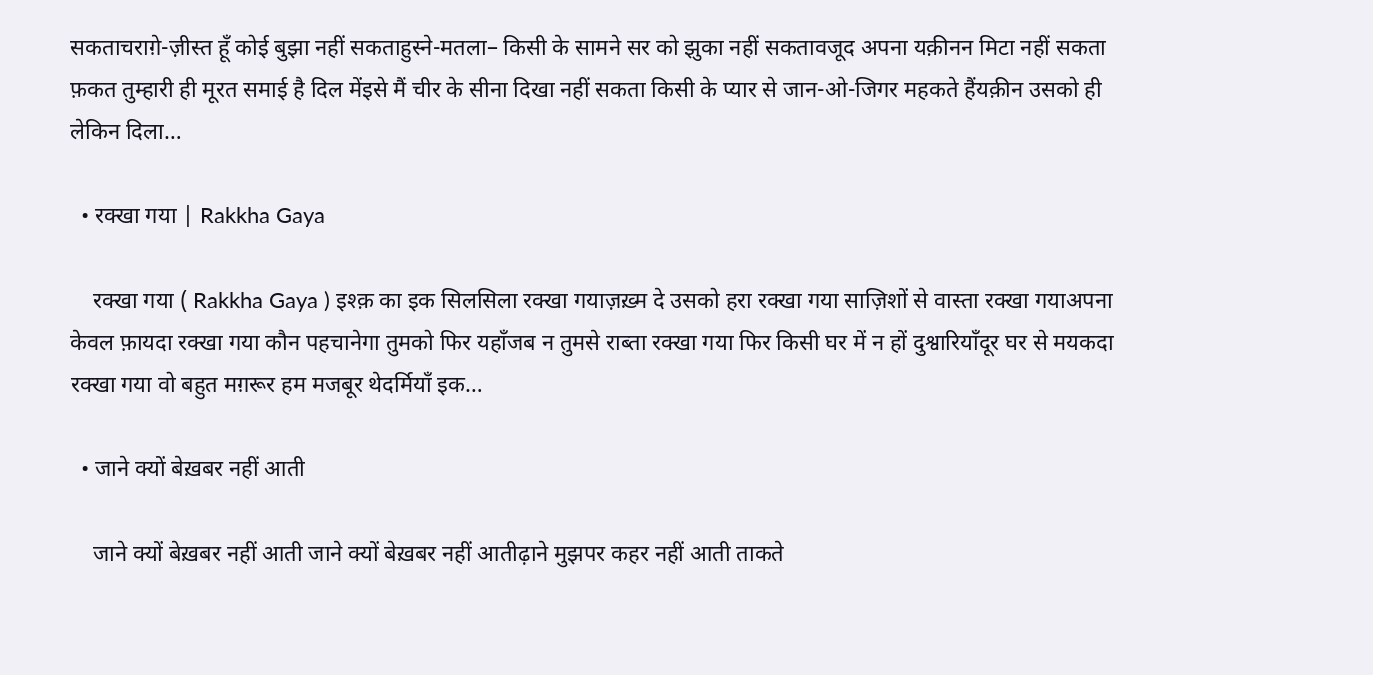सकताचराग़े-ज़ीस्त हूँ कोई बुझा नहीं सकताहुस्ने-मतला– किसी के सामने सर को झुका नहीं सकतावजूद अपना यक़ीनन मिटा नहीं सकता फ़कत तुम्हारी ही मूरत समाई है दिल मेंइसे मैं चीर के सीना दिखा नहीं सकता किसी के प्यार से जान-ओ-जिगर महकते हैंयक़ीन उसको ही लेकिन दिला…

  • रक्खा गया | Rakkha Gaya

    रक्खा गया ( Rakkha Gaya ) इश्क़ का इक सिलसिला रक्खा गयाज़ख़्म दे उसको हरा रक्खा गया साज़िशों से वास्ता रक्खा गयाअपना केवल फ़ायदा रक्खा गया कौन पहचानेगा तुमको फिर यहाँजब न तुमसे राब्ता रक्खा गया फिर किसी घर में न हों दुश्वारियाँदूर घर से मयकदा रक्खा गया वो बहुत मग़रूर हम मजबूर थेदर्मियाँ इक…

  • जाने क्यों बेख़बर नहीं आती

    जाने क्यों बेख़बर नहीं आती जाने क्यों बेख़बर नहीं आतीढ़ाने मुझपर कहर नहीं आती ताकते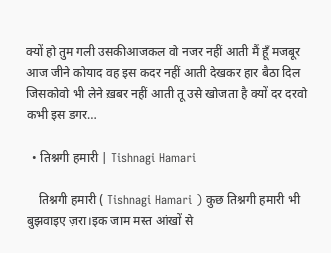क्यों हो तुम गली उसकीआजकल वो नजर नहीं आती मैं हूँ मजबूर आज जीने कोयाद वह इस कदर नहीं आती देखकर हार बैठा दिल जिसकोवो भी लेने ख़बर नहीं आती तू उसे खोजता है क्यों दर दरवो कभी इस डगर…

  • तिश्नगी हमारी | Tishnagi Hamari

    तिश्नगी हमारी ( Tishnagi Hamari ) कुछ तिश्नगी हमारी भी बुझवाइए ज़रा।इक जाम मस्त आंखों से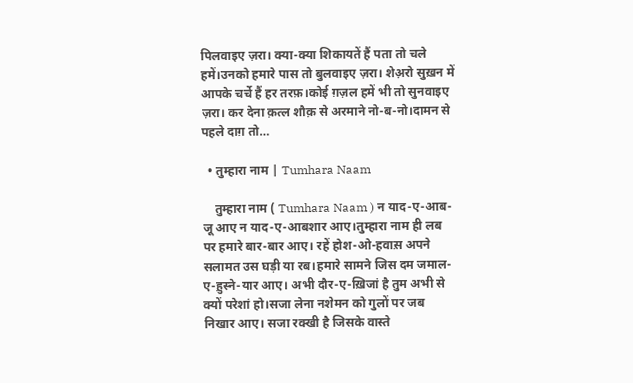पिलवाइए ज़रा। क्या-क्या शिकायतें हैं पता तो चले हमें।उनको हमारे पास तो बुलवाइए ज़रा। शेअ़रो सुख़न में आपके चर्चे हैं हर तरफ़।कोई ग़ज़ल हमें भी तो सुनवाइए ज़रा। कर देना क़त्ल शौक़ से अरमाने नो-ब-नो।दामन से पहले दाग़ तो…

  • तुम्हारा नाम | Tumhara Naam

    तुम्हारा नाम ( Tumhara Naam ) न याद-ए-आब-जू आए न याद-ए-आबशार आए।तुम्हारा नाम ही लब पर हमारे बार-बार आए। रहें होश-ओ-हवास़ अपने सलामत उस घड़ी या रब।हमारे सामने जिस दम जमाल-ए-ह़ुस्ने-यार आए। अभी दौर-ए-ख़िजां है तुम अभी से क्यों परेशां हो।सजा लेना नशेमन को गुलों पर जब निखार आए। सजा रक्खी है जिसके वास्ते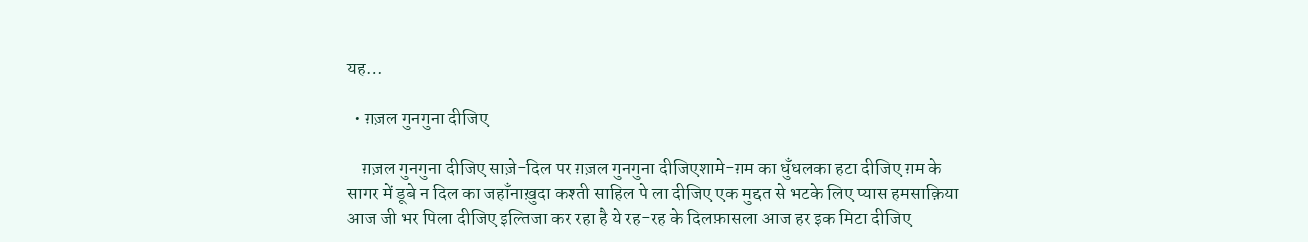यह…

  • ग़ज़ल गुनगुना दीजिए

    ग़ज़ल गुनगुना दीजिए साज़े-दिल पर ग़ज़ल गुनगुना दीजिएशामे-ग़म का धुँधलका हटा दीजिए ग़म के सागर में डूबे न दिल का जहाँनाख़ुदा कश्ती साहिल पे ला दीजिए एक मुद्दत से भटके लिए प्यास हमसाक़िया आज जी भर पिला दीजिए इल्तिजा कर रहा है ये रह-रह के दिलफ़ासला आज हर इक मिटा दीजिए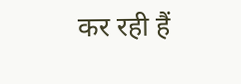कर रही हैं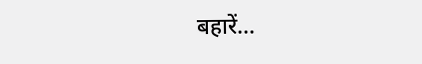बहारें…